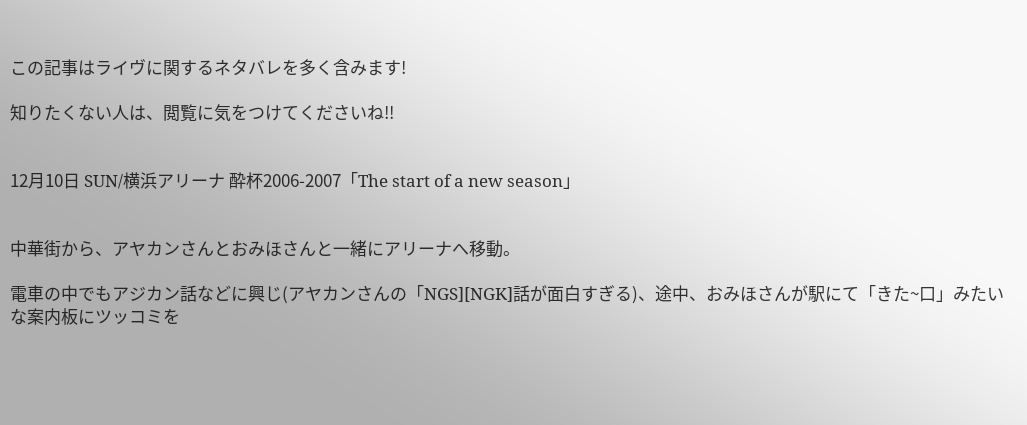この記事はライヴに関するネタバレを多く含みます!

知りたくない人は、閲覧に気をつけてくださいね!!


12月10日 SUN/横浜アリーナ 酔杯2006-2007「The start of a new season」


中華街から、アヤカンさんとおみほさんと一緒にアリーナへ移動。

電車の中でもアジカン話などに興じ(アヤカンさんの「NGS][NGK]話が面白すぎる)、途中、おみほさんが駅にて「きた~口」みたいな案内板にツッコミを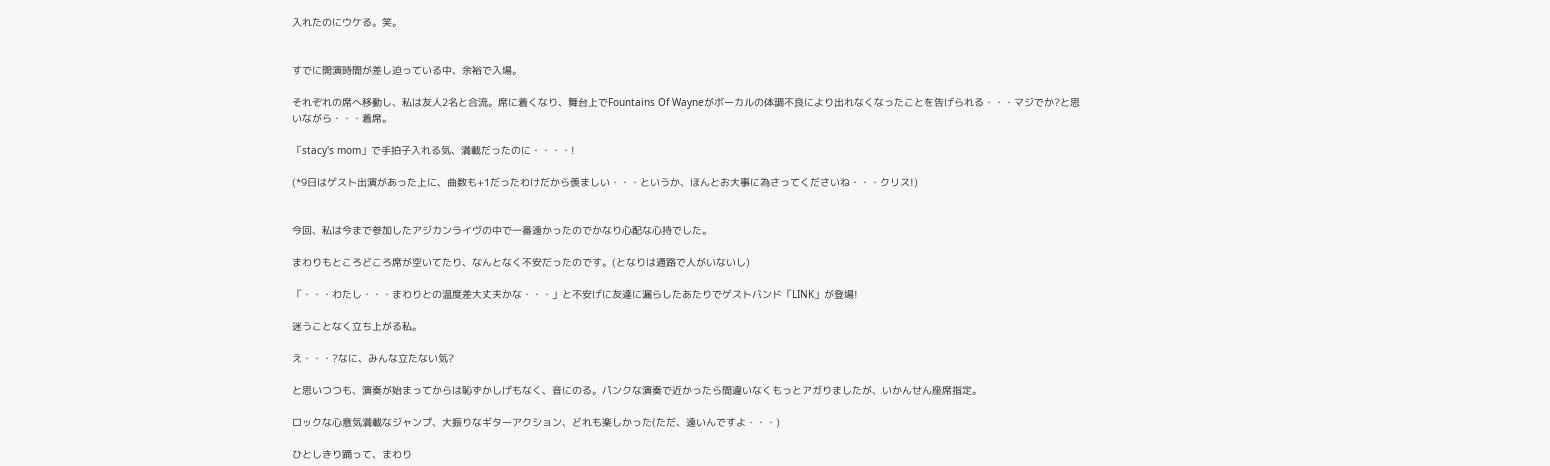入れたのにウケる。笑。


すでに開演時間が差し迫っている中、余裕で入場。

それぞれの席へ移動し、私は友人2名と合流。席に着くなり、舞台上でFountains Of Wayneがボーカルの体調不良により出れなくなったことを告げられる・・・マジでか?と思いながら・・・着席。

「stacy's mom」で手拍子入れる気、満載だったのに・・・・!

(*9日はゲスト出演があった上に、曲数も+1だったわけだから羨ましい・・・というか、ほんとお大事に為さってくださいね・・・クリス!)


今回、私は今まで参加したアジカンライヴの中で一番遠かったのでかなり心配な心持でした。

まわりもところどころ席が空いてたり、なんとなく不安だったのです。(となりは通路で人がいないし)

「・・・わたし・・・まわりとの温度差大丈夫かな・・・」と不安げに友達に漏らしたあたりでゲストバンド「LINK」が登場!

迷うことなく立ち上がる私。

え・・・?なに、みんな立たない気?

と思いつつも、演奏が始まってからは恥ずかしげもなく、音にのる。パンクな演奏で近かったら間違いなくもっとアガりましたが、いかんせん座席指定。

ロックな心意気満載なジャンプ、大振りなギターアクション、どれも楽しかった(ただ、遠いんですよ・・・)

ひとしきり踊って、まわり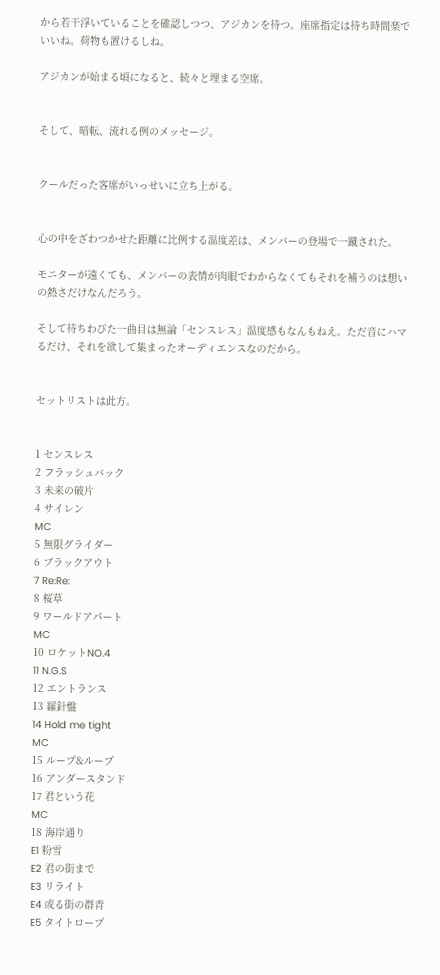から若干浮いていることを確認しつつ、アジカンを待つ。座席指定は待ち時間楽でいいね。荷物も置けるしね。

アジカンが始まる頃になると、続々と埋まる空席。


そして、暗転、流れる例のメッセージ。


クールだった客席がいっせいに立ち上がる。


心の中をざわつかせた距離に比例する温度差は、メンバーの登場で一蹴された。

モニターが遠くても、メンバーの表情が肉眼でわからなくてもそれを補うのは想いの熱さだけなんだろう。

そして待ちわびた一曲目は無論「センスレス」温度感もなんもねえ。ただ音にハマるだけ、それを欲して集まったオーディエンスなのだから。


セットリストは此方。


1 センスレス
2 フラッシュバック
3 未来の破片
4 サイレン
MC
5 無限グライダー
6 ブラックアウト
7 Re:Re:
8 桜草
9 ワールドアパート
MC
10 ロケットNO.4
11 N.G.S
12 エントランス
13 羅針盤
14 Hold me tight
MC
15 ループ&ループ
16 アンダースタンド
17 君という花
MC
18 海岸通り
E1 粉雪
E2 君の街まで
E3 リライト
E4 或る街の群青
E5 タイトロープ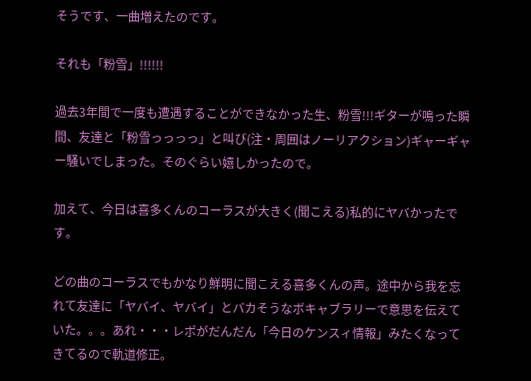そうです、一曲増えたのです。

それも「粉雪」!!!!!!

過去3年間で一度も遭遇することができなかった生、粉雪!!!ギターが鳴った瞬間、友達と「粉雪っっっっ」と叫び(注・周囲はノーリアクション)ギャーギャー騒いでしまった。そのぐらい嬉しかったので。

加えて、今日は喜多くんのコーラスが大きく(聞こえる)私的にヤバかったです。

どの曲のコーラスでもかなり鮮明に聞こえる喜多くんの声。途中から我を忘れて友達に「ヤバイ、ヤバイ」とバカそうなボキャブラリーで意思を伝えていた。。。あれ・・・レポがだんだん「今日のケンスィ情報」みたくなってきてるので軌道修正。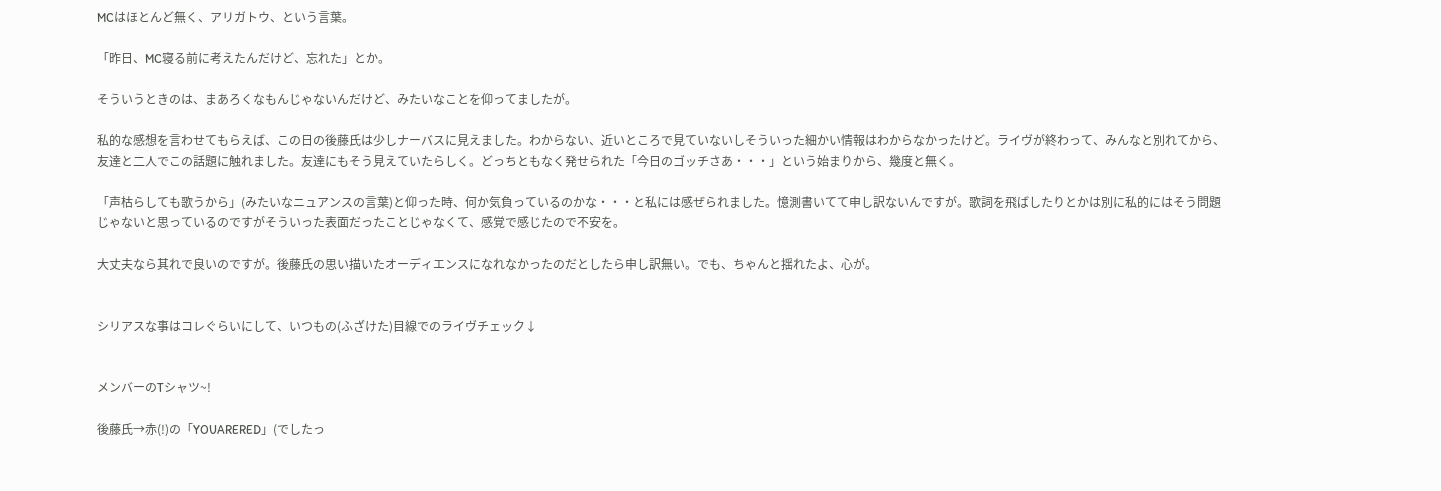MCはほとんど無く、アリガトウ、という言葉。

「昨日、MC寝る前に考えたんだけど、忘れた」とか。

そういうときのは、まあろくなもんじゃないんだけど、みたいなことを仰ってましたが。

私的な感想を言わせてもらえば、この日の後藤氏は少しナーバスに見えました。わからない、近いところで見ていないしそういった細かい情報はわからなかったけど。ライヴが終わって、みんなと別れてから、友達と二人でこの話題に触れました。友達にもそう見えていたらしく。どっちともなく発せられた「今日のゴッチさあ・・・」という始まりから、幾度と無く。

「声枯らしても歌うから」(みたいなニュアンスの言葉)と仰った時、何か気負っているのかな・・・と私には感ぜられました。憶測書いてて申し訳ないんですが。歌詞を飛ばしたりとかは別に私的にはそう問題じゃないと思っているのですがそういった表面だったことじゃなくて、感覚で感じたので不安を。

大丈夫なら其れで良いのですが。後藤氏の思い描いたオーディエンスになれなかったのだとしたら申し訳無い。でも、ちゃんと揺れたよ、心が。


シリアスな事はコレぐらいにして、いつもの(ふざけた)目線でのライヴチェック↓


メンバーのTシャツ~!

後藤氏→赤(!)の「YOUARERED」(でしたっ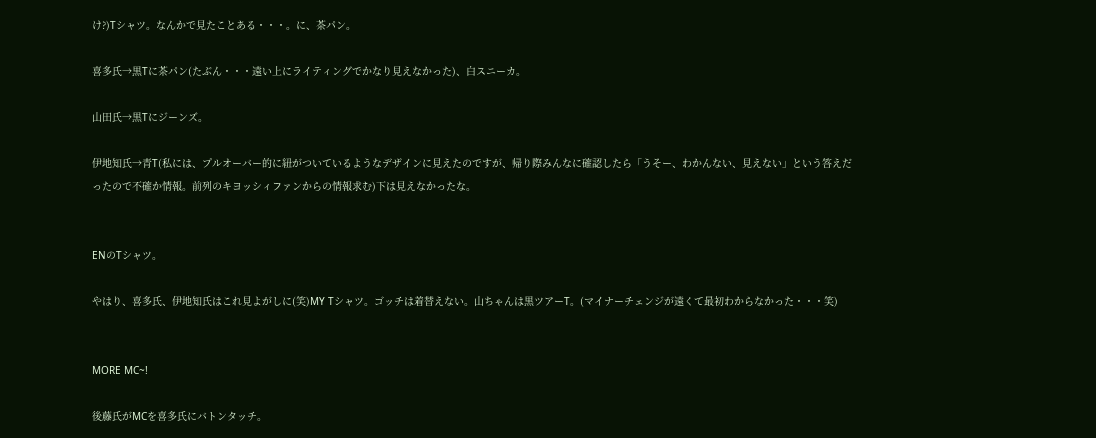け?)Tシャツ。なんかで見たことある・・・。に、茶パン。

喜多氏→黒Tに茶パン(たぶん・・・遠い上にライティングでかなり見えなかった)、白スニーカ。

山田氏→黒Tにジーンズ。

伊地知氏→青T(私には、プルオーバー的に紐がついているようなデザインに見えたのですが、帰り際みんなに確認したら「うそー、わかんない、見えない」という答えだったので不確か情報。前列のキヨッシィファンからの情報求む)下は見えなかったな。


ENのTシャツ。

やはり、喜多氏、伊地知氏はこれ見よがしに(笑)MY Tシャツ。ゴッチは着替えない。山ちゃんは黒ツアーT。(マイナーチェンジが遠くて最初わからなかった・・・笑)


MORE MC~!

後藤氏がMCを喜多氏にバトンタッチ。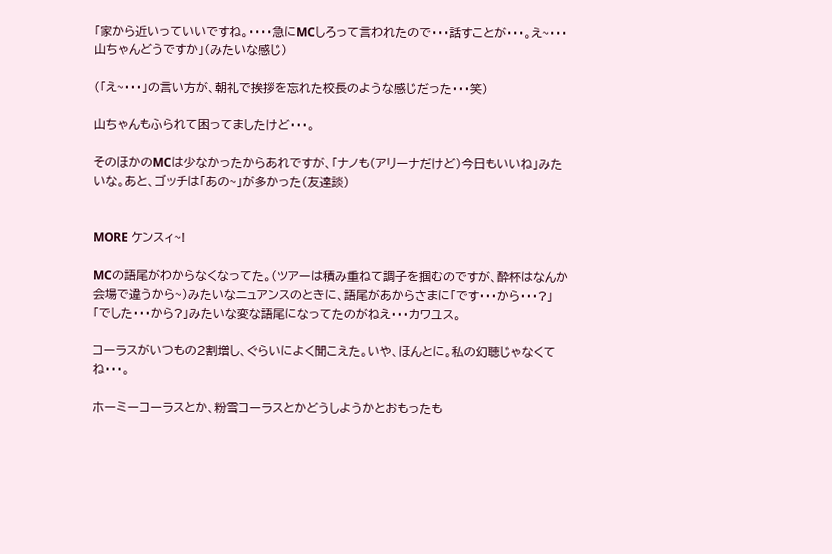「家から近いっていいですね。・・・・急にMCしろって言われたので・・・話すことが・・・。え~・・・山ちゃんどうですか」(みたいな感じ)

(「え~・・・」の言い方が、朝礼で挨拶を忘れた校長のような感じだった・・・笑)

山ちゃんもふられて困ってましたけど・・・。

そのほかのMCは少なかったからあれですが、「ナノも(アリーナだけど)今日もいいね」みたいな。あと、ゴッチは「あの~」が多かった(友達談)


MORE ケンスィ~!

MCの語尾がわからなくなってた。(ツアーは積み重ねて調子を掴むのですが、酔杯はなんか会場で違うから~)みたいなニュアンスのときに、語尾があからさまに「です・・・から・・・?」「でした・・・から?」みたいな変な語尾になってたのがねえ・・・カワユス。

コーラスがいつもの2割増し、ぐらいによく聞こえた。いや、ほんとに。私の幻聴じゃなくてね・・・。

ホーミーコーラスとか、粉雪コーラスとかどうしようかとおもったも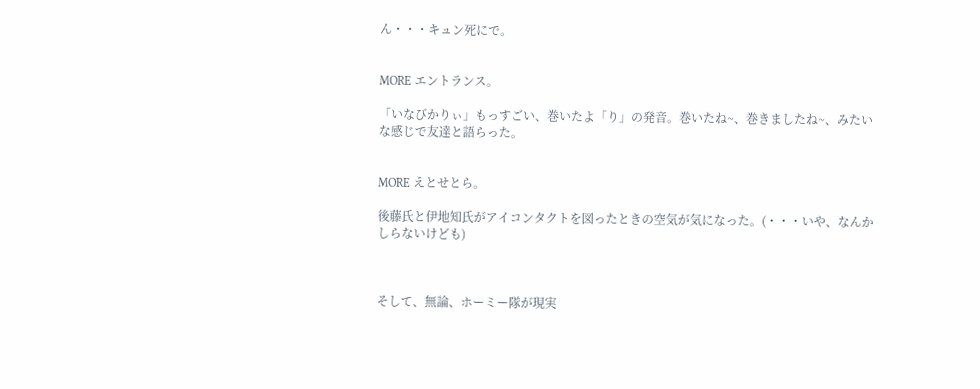ん・・・キュン死にで。


MORE エントランス。

「いなびかりぃ」もっすごい、巻いたよ「り」の発音。巻いたね~、巻きましたね~、みたいな感じで友達と語らった。


MORE えとせとら。

後藤氏と伊地知氏がアイコンタクトを図ったときの空気が気になった。(・・・いや、なんかしらないけども)



そして、無論、ホーミー隊が現実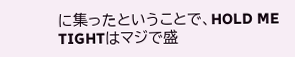に集ったということで、HOLD ME TIGHTはマジで盛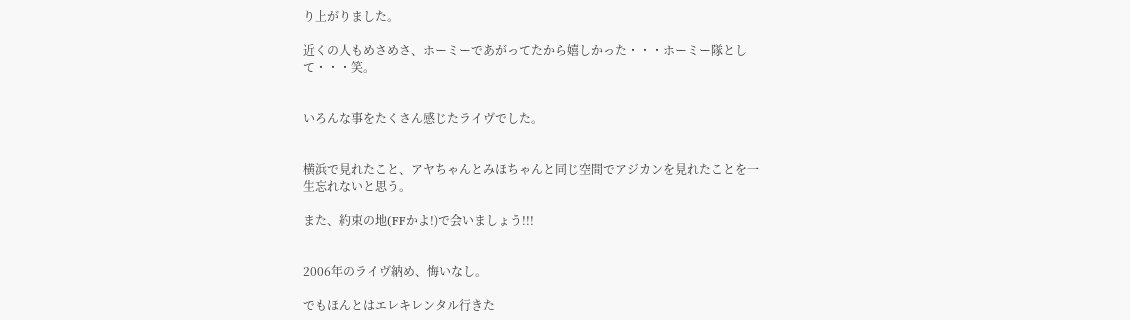り上がりました。

近くの人もめさめさ、ホーミーであがってたから嬉しかった・・・ホーミー隊として・・・笑。


いろんな事をたくさん感じたライヴでした。


横浜で見れたこと、アヤちゃんとみほちゃんと同じ空間でアジカンを見れたことを一生忘れないと思う。

また、約束の地(FFかよ!)で会いましょう!!!


2006年のライヴ納め、悔いなし。

でもほんとはエレキレンタル行きた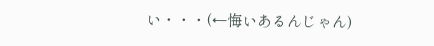い・・・(←悔いあるんじゃん)